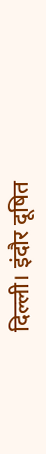दिल्ली। इंदौर दूषित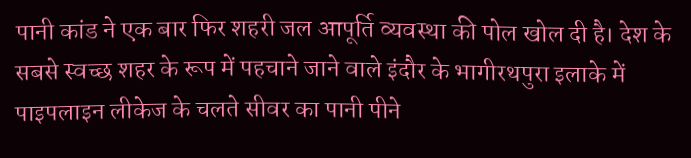पानी कांड ने एक बार फिर शहरी जल आपूर्ति व्यवस्था की पोल खोल दी है। देश के सबसे स्वच्छ शहर के रूप में पहचाने जाने वाले इंदौर के भागीरथपुरा इलाके में पाइपलाइन लीकेज के चलते सीवर का पानी पीने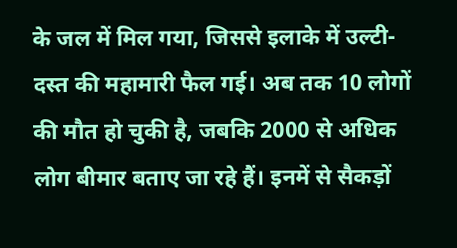के जल में मिल गया, जिससे इलाके में उल्टी-दस्त की महामारी फैल गई। अब तक 10 लोगों की मौत हो चुकी है, जबकि 2000 से अधिक लोग बीमार बताए जा रहे हैं। इनमें से सैकड़ों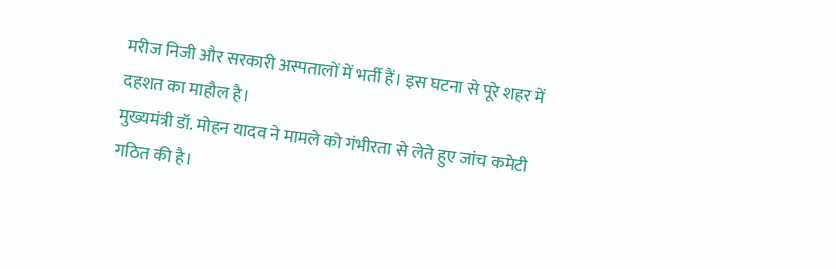मरीज निजी और सरकारी अस्पतालों में भर्ती हैं। इस घटना से पूरे शहर में दहशत का माहौल है।
मुख्यमंत्री डॉ. मोहन यादव ने मामले को गंभीरता से लेते हुए जांच कमेटी गठित की है।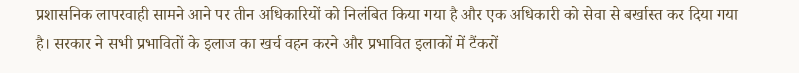प्रशासनिक लापरवाही सामने आने पर तीन अधिकारियों को निलंबित किया गया है और एक अधिकारी को सेवा से बर्खास्त कर दिया गया है। सरकार ने सभी प्रभावितों के इलाज का खर्च वहन करने और प्रभावित इलाकों में टैंकरों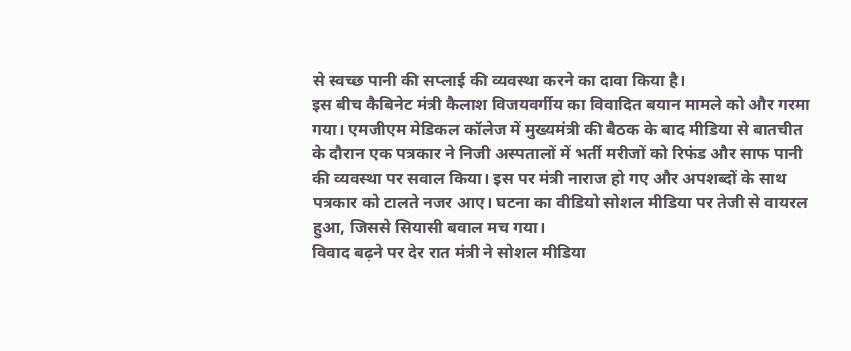से स्वच्छ पानी की सप्लाई की व्यवस्था करने का दावा किया है।
इस बीच कैबिनेट मंत्री कैलाश विजयवर्गीय का विवादित बयान मामले को और गरमा गया। एमजीएम मेडिकल कॉलेज में मुख्यमंत्री की बैठक के बाद मीडिया से बातचीत के दौरान एक पत्रकार ने निजी अस्पतालों में भर्ती मरीजों को रिफंड और साफ पानी की व्यवस्था पर सवाल किया। इस पर मंत्री नाराज हो गए और अपशब्दों के साथ पत्रकार को टालते नजर आए। घटना का वीडियो सोशल मीडिया पर तेजी से वायरल हुआ, जिससे सियासी बवाल मच गया।
विवाद बढ़ने पर देर रात मंत्री ने सोशल मीडिया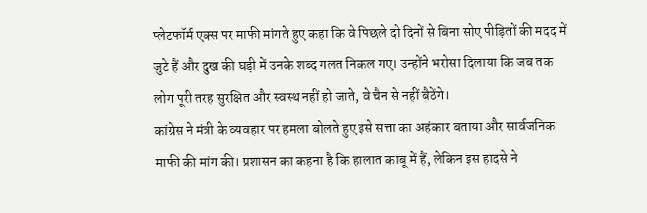प्लेटफॉर्म एक्स पर माफी मांगते हुए कहा कि वे पिछले दो दिनों से बिना सोए पीड़ितों की मदद में जुटे हैं और दुख की घड़ी में उनके शब्द गलत निकल गए। उन्होंने भरोसा दिलाया कि जब तक लोग पूरी तरह सुरक्षित और स्वस्थ नहीं हो जाते, वे चैन से नहीं बैठेंगे।
कांग्रेस ने मंत्री के व्यवहार पर हमला बोलते हुए इसे सत्ता का अहंकार बताया और सार्वजनिक माफी की मांग की। प्रशासन का कहना है कि हालात काबू में हैं, लेकिन इस हादसे ने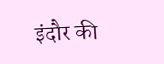इंदौर की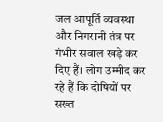जल आपूर्ति व्यवस्था और निगरानी तंत्र पर गंभीर सवाल खड़े कर दिए हैं। लोग उम्मीद कर रहे हैं कि दोषियों पर सख्त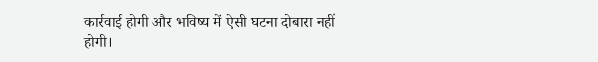कार्रवाई होगी और भविष्य में ऐसी घटना दोबारा नहीं होगी।